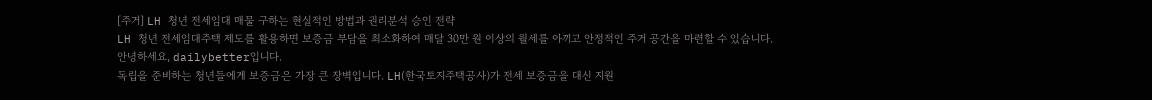[주거] LH 청년 전세임대 매물 구하는 현실적인 방법과 권리분석 승인 전략
LH 청년 전세임대주택 제도를 활용하면 보증금 부담을 최소화하여 매달 30만 원 이상의 월세를 아끼고 안정적인 주거 공간을 마련할 수 있습니다.
안녕하세요, dailybetter입니다.
독립을 준비하는 청년들에게 보증금은 가장 큰 장벽입니다. LH(한국토지주택공사)가 전세 보증금을 대신 지원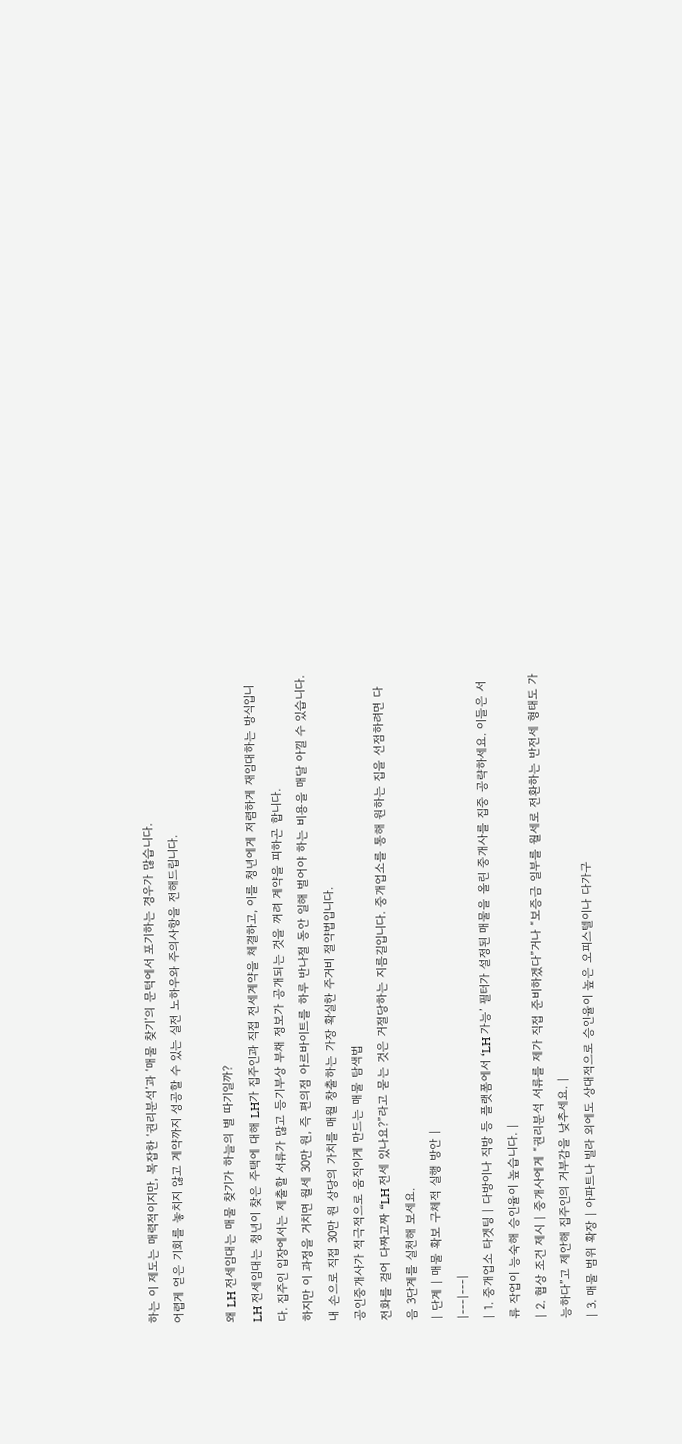하는 이 제도는 매력적이지만, 복잡한 ‘권리분석’과 ‘매물 찾기’의 문턱에서 포기하는 경우가 많습니다.
어렵게 얻은 기회를 놓치지 않고 계약까지 성공할 수 있는 실전 노하우와 주의사항을 전해드립니다.

왜 LH 전세임대는 매물 찾기가 하늘의 별 따기일까?
LH 전세임대는 청년이 찾은 주택에 대해 LH가 집주인과 직접 전세계약을 체결하고, 이를 청년에게 저렴하게 재임대하는 방식입니다. 집주인 입장에서는 제출할 서류가 많고 등기부상 부채 정보가 공개되는 것을 꺼려 계약을 피하곤 합니다.
하지만 이 과정을 거치면 월세 30만 원, 즉 편의점 아르바이트를 하루 반나절 동안 일해 벌어야 하는 비용을 매달 아낄 수 있습니다. 내 손으로 직접 30만 원 상당의 가치를 매월 창출하는 가장 확실한 주거비 절약법입니다.
공인중개사가 적극적으로 움직이게 만드는 매물 탐색법
전화를 걸어 다짜고짜 “LH 전세 있나요?”라고 묻는 것은 거절당하는 지름길입니다. 중개업소를 통해 원하는 집을 선점하려면 다음 3단계를 실천해 보세요.
| 단계 | 매물 확보 구체적 실행 방안 |
|---|---|
| 1. 중개업소 타겟팅 | 다방이나 직방 등 플랫폼에서 ‘LH 가능’ 필터가 설정된 매물을 올린 중개사를 집중 공략하세요. 이들은 서류 작업이 능숙해 승인율이 높습니다. |
| 2. 협상 조건 제시 | 중개사에게 “권리분석 서류를 제가 직접 준비하겠다”거나 “보증금 일부를 월세로 전환하는 반전세 형태도 가능하다”고 제안해 집주인의 거부감을 낮추세요. |
| 3. 매물 범위 확장 | 아파트나 빌라 외에도 상대적으로 승인율이 높은 오피스텔이나 다가구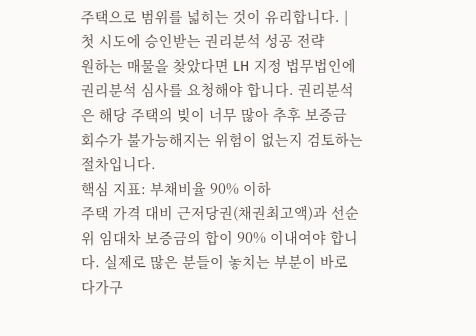주택으로 범위를 넓히는 것이 유리합니다. |
첫 시도에 승인받는 권리분석 성공 전략
원하는 매물을 찾았다면 LH 지정 법무법인에 권리분석 심사를 요청해야 합니다. 권리분석은 해당 주택의 빚이 너무 많아 추후 보증금 회수가 불가능해지는 위험이 없는지 검토하는 절차입니다.
핵심 지표: 부채비율 90% 이하
주택 가격 대비 근저당권(채권최고액)과 선순위 임대차 보증금의 합이 90% 이내여야 합니다. 실제로 많은 분들이 놓치는 부분이 바로 다가구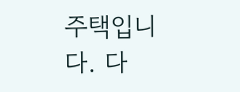주택입니다. 다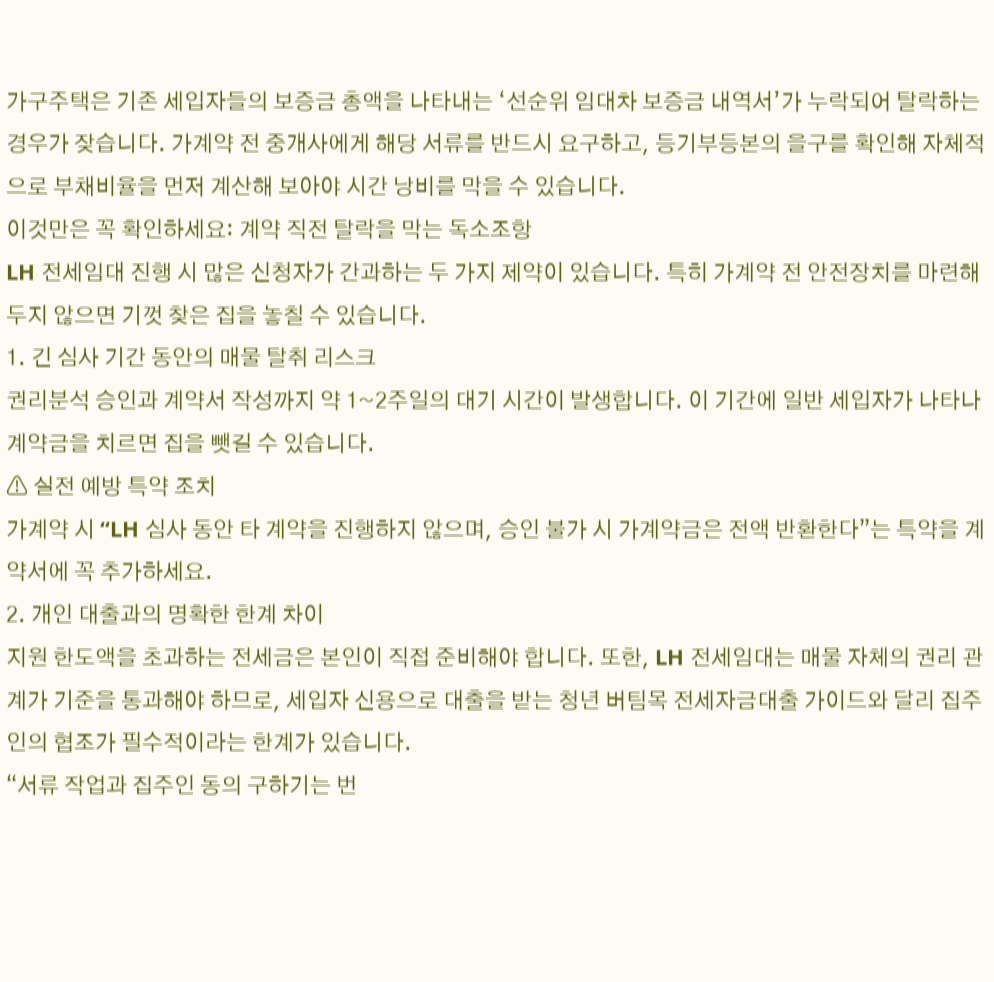가구주택은 기존 세입자들의 보증금 총액을 나타내는 ‘선순위 임대차 보증금 내역서’가 누락되어 탈락하는 경우가 잦습니다. 가계약 전 중개사에게 해당 서류를 반드시 요구하고, 등기부등본의 을구를 확인해 자체적으로 부채비율을 먼저 계산해 보아야 시간 낭비를 막을 수 있습니다.
이것만은 꼭 확인하세요: 계약 직전 탈락을 막는 독소조항
LH 전세임대 진행 시 많은 신청자가 간과하는 두 가지 제약이 있습니다. 특히 가계약 전 안전장치를 마련해 두지 않으면 기껏 찾은 집을 놓칠 수 있습니다.
1. 긴 심사 기간 동안의 매물 탈취 리스크
권리분석 승인과 계약서 작성까지 약 1~2주일의 대기 시간이 발생합니다. 이 기간에 일반 세입자가 나타나 계약금을 치르면 집을 뺏길 수 있습니다.
⚠ 실전 예방 특약 조치
가계약 시 “LH 심사 동안 타 계약을 진행하지 않으며, 승인 불가 시 가계약금은 전액 반환한다”는 특약을 계약서에 꼭 추가하세요.
2. 개인 대출과의 명확한 한계 차이
지원 한도액을 초과하는 전세금은 본인이 직접 준비해야 합니다. 또한, LH 전세임대는 매물 자체의 권리 관계가 기준을 통과해야 하므로, 세입자 신용으로 대출을 받는 청년 버팀목 전세자금대출 가이드와 달리 집주인의 협조가 필수적이라는 한계가 있습니다.
“서류 작업과 집주인 동의 구하기는 번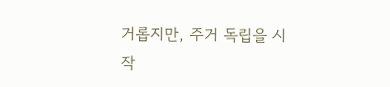거롭지만, 주거 독립을 시작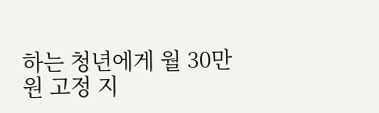하는 청년에게 월 30만 원 고정 지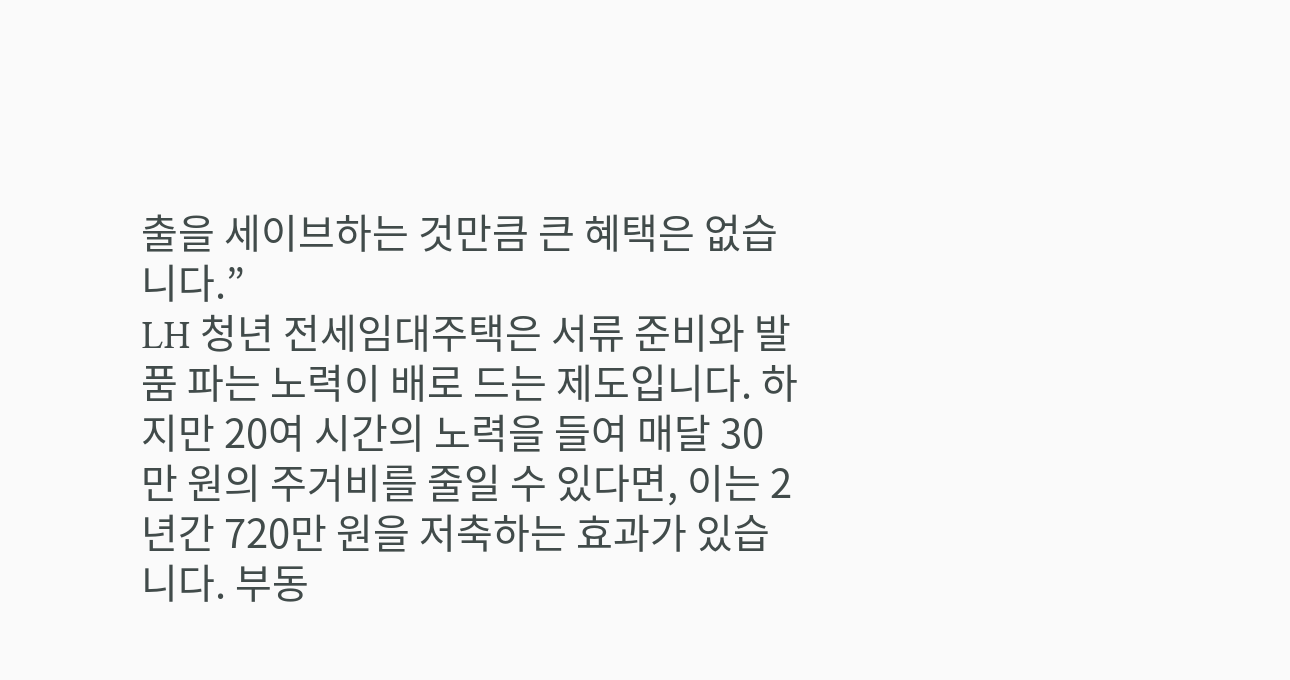출을 세이브하는 것만큼 큰 혜택은 없습니다.”
LH 청년 전세임대주택은 서류 준비와 발품 파는 노력이 배로 드는 제도입니다. 하지만 20여 시간의 노력을 들여 매달 30만 원의 주거비를 줄일 수 있다면, 이는 2년간 720만 원을 저축하는 효과가 있습니다. 부동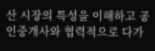산 시장의 특성을 이해하고 공인중개사와 협력적으로 다가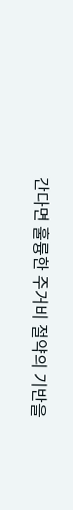간다면 훌륭한 주거비 절약의 기반을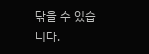닦을 수 있습니다.